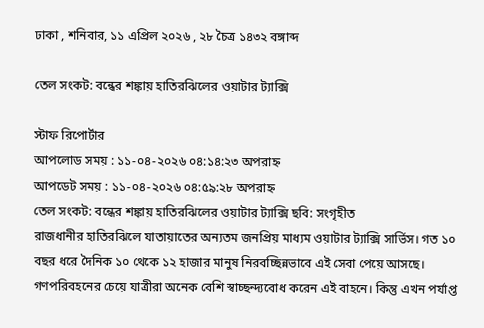ঢাকা , শনিবার, ১১ এপ্রিল ২০২৬ , ২৮ চৈত্র ১৪৩২ বঙ্গাব্দ

তেল সংকট: বন্ধের শঙ্কায় হাতিরঝিলের ওয়াটার ট্যাক্সি

স্টাফ রিপোর্টার
আপলোড সময় : ১১-০৪-২০২৬ ০৪:১৪:২৩ অপরাহ্ন
আপডেট সময় : ১১-০৪-২০২৬ ০৪:৫৯:২৮ অপরাহ্ন
তেল সংকট: বন্ধের শঙ্কায় হাতিরঝিলের ওয়াটার ট্যাক্সি ছবি: সংগৃহীত
রাজধানীর হাতিরঝিলে যাতায়াতের অন্যতম জনপ্রিয় মাধ্যম ওয়াটার ট্যাক্সি সার্ভিস। গত ১০ বছর ধরে দৈনিক ১০ থেকে ১২ হাজার মানুষ নিরবচ্ছিন্নভাবে এই সেবা পেয়ে আসছে। গণপরিবহনের চেয়ে যাত্রীরা অনেক বেশি স্বাচ্ছন্দ্যবোধ করেন এই বাহনে। কিন্তু এখন পর্যাপ্ত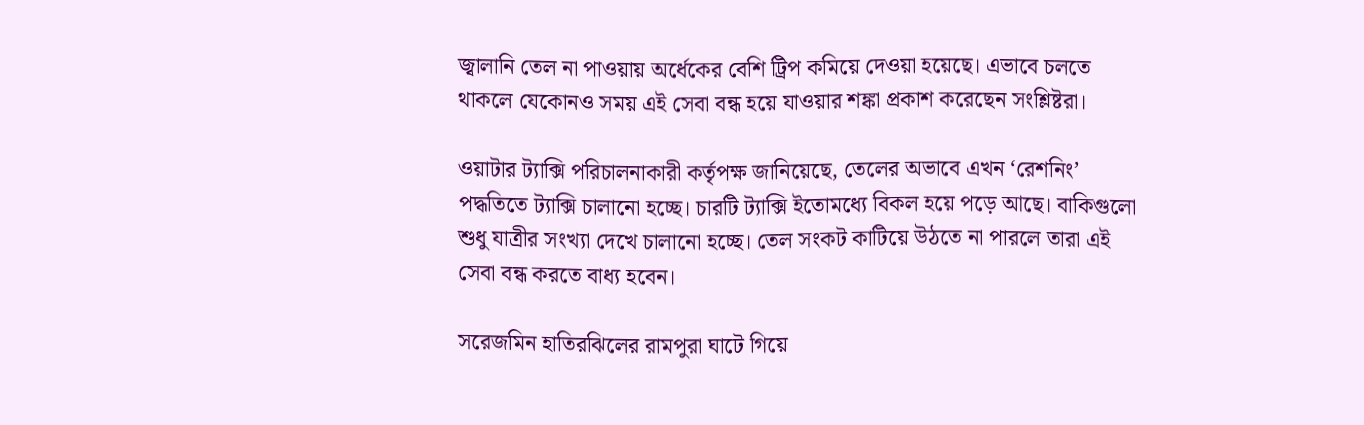জ্বালানি তেল না পাওয়ায় অর্ধেকের বেশি ট্রিপ কমিয়ে দেওয়া হয়েছে। এভাবে চলতে থাকলে যেকোনও সময় এই সেবা বন্ধ হয়ে যাওয়ার শঙ্কা প্রকাশ করেছেন সংশ্লিষ্টরা।

ওয়াটার ট্যাক্সি পরিচালনাকারী কর্তৃপক্ষ জানিয়েছে, তেলের অভাবে এখন ‘রেশনিং’ পদ্ধতিতে ট্যাক্সি চালানো হচ্ছে। চারটি ট্যাক্সি ইতোমধ্যে বিকল হয়ে পড়ে আছে। বাকিগুলো শুধু যাত্রীর সংখ্যা দেখে চালানো হচ্ছে। তেল সংকট কাটিয়ে উঠতে না পারলে তারা এই সেবা বন্ধ করতে বাধ্য হবেন।

সরেজমিন হাতিরঝিলের রামপুরা ঘাটে গিয়ে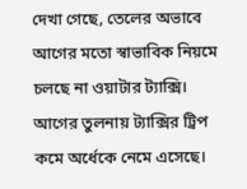দেখা গেছে, তেলের অভাবে আগের মতো স্বাভাবিক নিয়মে চলছে না ওয়াটার ট্যাক্সি। আগের তুলনায় ট্যাক্সির ট্রিপ কমে অর্ধেকে নেমে এসেছে।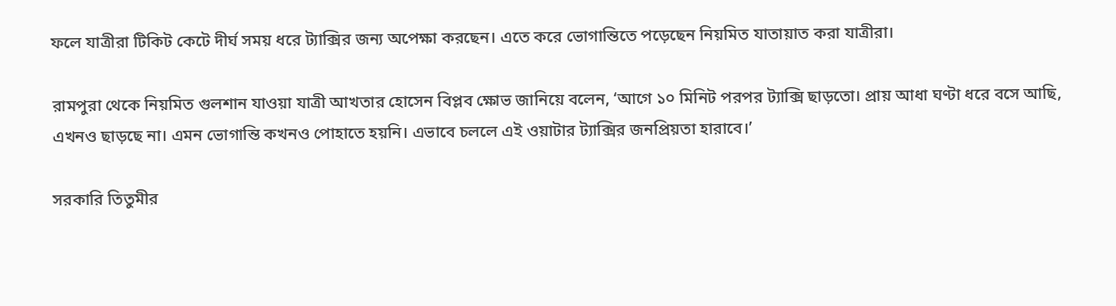ফলে যাত্রীরা টিকিট কেটে দীর্ঘ সময় ধরে ট্যাক্সির জন্য অপেক্ষা করছেন। এতে করে ভোগান্তিতে পড়েছেন নিয়মিত যাতায়াত করা যাত্রীরা।

রামপুরা থেকে নিয়মিত গুলশান যাওয়া যাত্রী আখতার হোসেন বিপ্লব ক্ষোভ জানিয়ে বলেন, ‘আগে ১০ মিনিট পরপর ট্যাক্সি ছাড়তো। প্রায় আধা ঘণ্টা ধরে বসে আছি, এখনও ছাড়ছে না। এমন ভোগান্তি কখনও পোহাতে হয়নি। এভাবে চললে এই ওয়াটার ট্যাক্সির জনপ্রিয়তা হারাবে।’

সরকারি তিতুমীর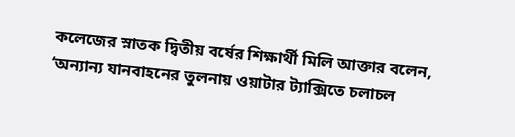কলেজের স্নাতক দ্বিতীয় বর্ষের শিক্ষার্থী মিলি আক্তার বলেন, ‘অন্যান্য যানবাহনের তুলনায় ওয়াটার ট্যাক্সিতে চলাচল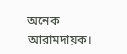অনেক আরামদায়ক।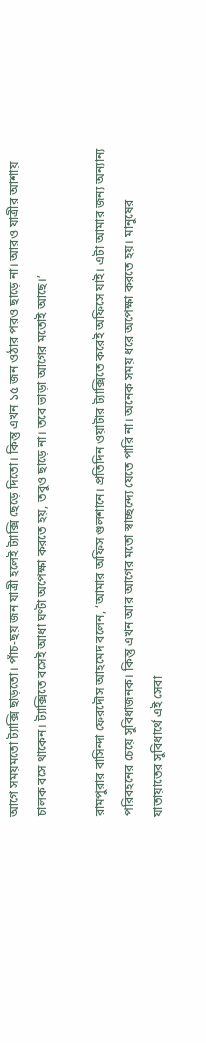আগে সময়মতো ট্যাক্সি ছাড়তো। পাঁচ-ছয় জন যাত্রী হলেই ট্যাক্সি ছেড়ে দিতো। কিন্তু এখন ১৫ জন ওঠার পরও ছাড়ে না। আরও যাত্রীর আশায় চালক বসে থাকেন। ট্যাক্সিতে বসেই আধা ঘণ্টা অপেক্ষা করতে হয়, তবুও ছাড়ে না। তবে ভাড়া আগের মতোই আছে।’

রামপুরার বাসিন্দা ফেরদৌস আহমেদ বলেন, ‘আমার অফিস গুলশানে। প্রতিদিন ওয়াটার ট্যাক্সিতে করেই অফিসে যাই। এটা আমার জন্য অন্যান্য পরিবহনের চেয়ে সুবিধাজনক। কিন্তু এখন আর আগের মতো স্বাচ্ছন্দ্যে যেতে পারি না। অনেক সময় ধরে অপেক্ষা করতে হয়। মানুষের যাতায়াতের সুবিধার্থে এই সেবা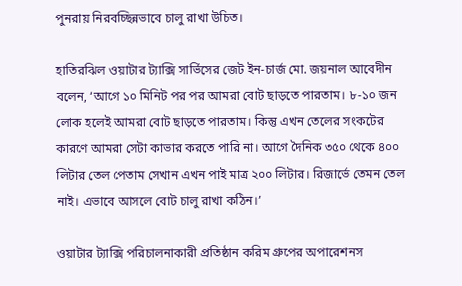পুনরায় নিরবচ্ছিন্নভাবে চালু রাখা উচিত।

হাতিরঝিল ওয়াটার ট্যাক্সি সার্ভিসের জেট ইন-চার্জ মো. জয়নাল আবেদীন বলেন, ‘আগে ১০ মিনিট পর পর আমরা বোট ছাড়তে পারতাম। ৮-১০ জন লোক হলেই আমরা বোট ছাড়তে পারতাম। কিন্তু এখন তেলের সংকটের কারণে আমরা সেটা কাভার করতে পারি না। আগে দৈনিক ৩৫০ থেকে ৪০০ লিটার তেল পেতাম সেখান এখন পাই মাত্র ২০০ লিটার। রিজার্ভে তেমন তেল নাই। এভাবে আসলে বোট চালু রাখা কঠিন।’

ওয়াটার ট্যাক্সি পরিচালনাকারী প্রতিষ্ঠান করিম গ্রুপের অপারেশনস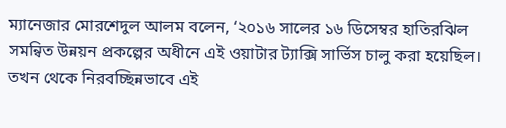ম্যানেজার মোরশেদুল আলম বলেন, ‘২০১৬ সালের ১৬ ডিসেম্বর হাতিরঝিল সমন্বিত উন্নয়ন প্রকল্পের অধীনে এই ওয়াটার ট্যাক্সি সার্ভিস চালু করা হয়েছিল। তখন থেকে নিরবচ্ছিন্নভাবে এই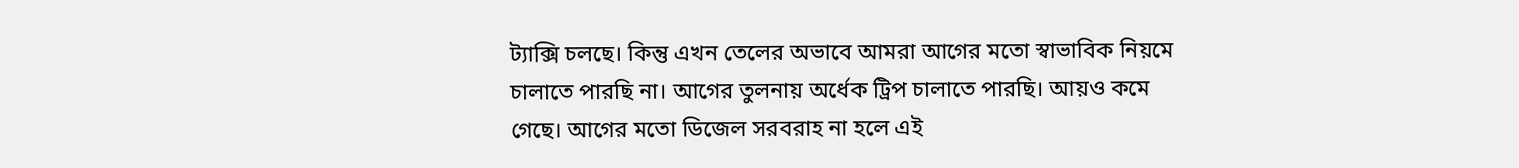ট্যাক্সি চলছে। কিন্তু এখন তেলের অভাবে আমরা আগের মতো স্বাভাবিক নিয়মে চালাতে পারছি না। আগের তুলনায় অর্ধেক ট্রিপ চালাতে পারছি। আয়ও কমে গেছে। আগের মতো ডিজেল সরবরাহ না হলে এই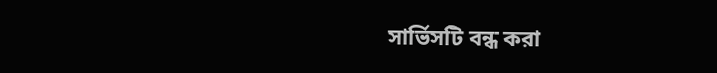সার্ভিসটি বন্ধ করা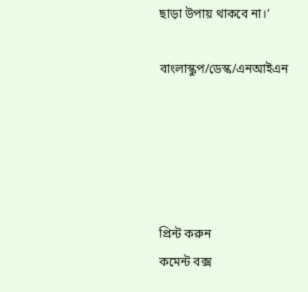ছাড়া উপায় থাকবে না।’

বাংলাস্কুপ/ডেস্ক/এনআইএন





প্রিন্ট করুন
কমেন্ট বক্স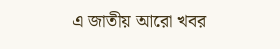এ জাতীয় আরো খবর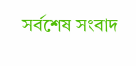সর্বশেষ সংবাদ